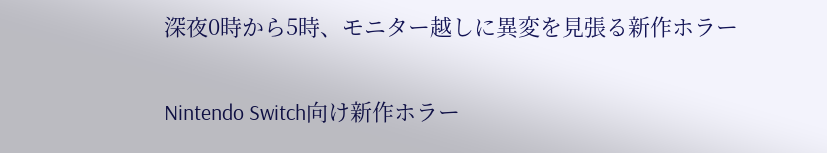深夜0時から5時、モニター越しに異変を見張る新作ホラー

Nintendo Switch向け新作ホラー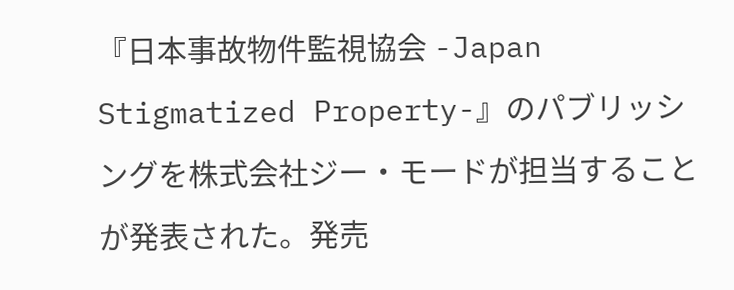『日本事故物件監視協会 -Japan Stigmatized Property-』のパブリッシングを株式会社ジー・モードが担当することが発表された。発売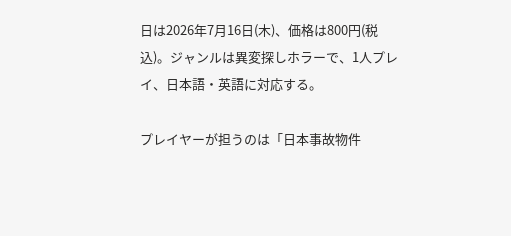日は2026年7月16日(木)、価格は800円(税込)。ジャンルは異変探しホラーで、1人プレイ、日本語・英語に対応する。

プレイヤーが担うのは「日本事故物件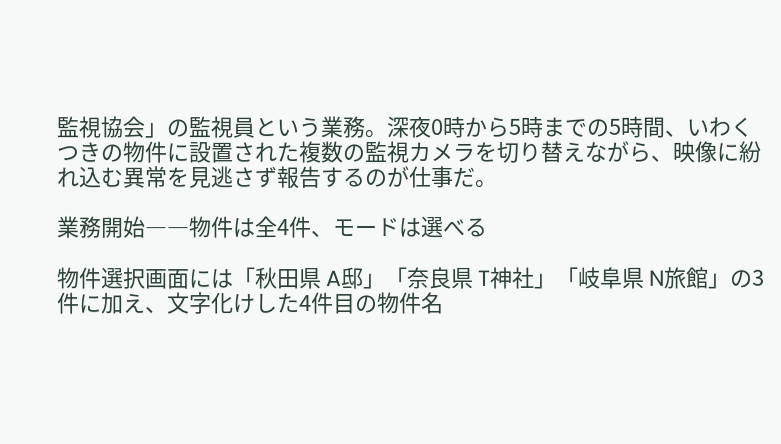監視協会」の監視員という業務。深夜0時から5時までの5時間、いわくつきの物件に設置された複数の監視カメラを切り替えながら、映像に紛れ込む異常を見逃さず報告するのが仕事だ。

業務開始――物件は全4件、モードは選べる

物件選択画面には「秋田県 A邸」「奈良県 T神社」「岐阜県 N旅館」の3件に加え、文字化けした4件目の物件名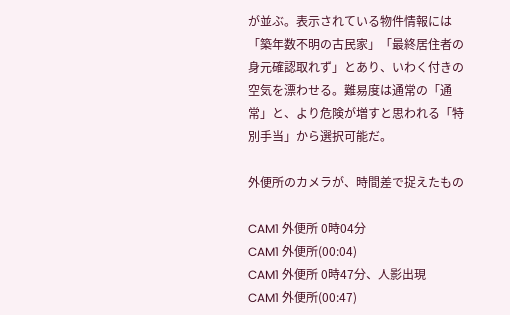が並ぶ。表示されている物件情報には「築年数不明の古民家」「最終居住者の身元確認取れず」とあり、いわく付きの空気を漂わせる。難易度は通常の「通常」と、より危険が増すと思われる「特別手当」から選択可能だ。

外便所のカメラが、時間差で捉えたもの

CAM1 外便所 0時04分
CAM1 外便所(00:04)
CAM1 外便所 0時47分、人影出現
CAM1 外便所(00:47)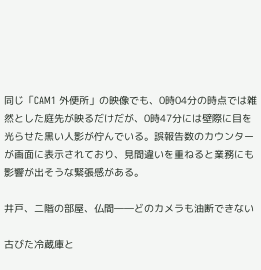同じ「CAM1 外便所」の映像でも、0時04分の時点では雑然とした庭先が映るだけだが、0時47分には壁際に目を光らせた黒い人影が佇んでいる。誤報告数のカウンターが画面に表示されており、見間違いを重ねると業務にも影響が出そうな緊張感がある。

井戸、二階の部屋、仏間――どのカメラも油断できない

古びた冷蔵庫と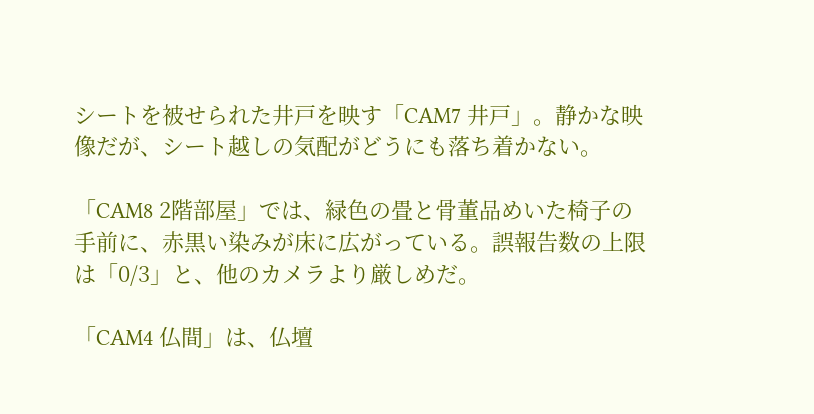シートを被せられた井戸を映す「CAM7 井戸」。静かな映像だが、シート越しの気配がどうにも落ち着かない。

「CAM8 2階部屋」では、緑色の畳と骨董品めいた椅子の手前に、赤黒い染みが床に広がっている。誤報告数の上限は「0/3」と、他のカメラより厳しめだ。

「CAM4 仏間」は、仏壇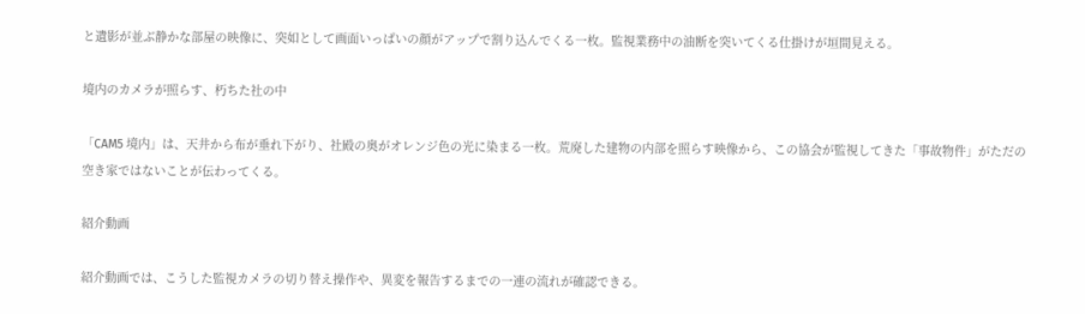と遺影が並ぶ静かな部屋の映像に、突如として画面いっぱいの顔がアップで割り込んでくる一枚。監視業務中の油断を突いてくる仕掛けが垣間見える。

境内のカメラが照らす、朽ちた社の中

「CAM5 境内」は、天井から布が垂れ下がり、社殿の奥がオレンジ色の光に染まる一枚。荒廃した建物の内部を照らす映像から、この協会が監視してきた「事故物件」がただの空き家ではないことが伝わってくる。

紹介動画

紹介動画では、こうした監視カメラの切り替え操作や、異変を報告するまでの一連の流れが確認できる。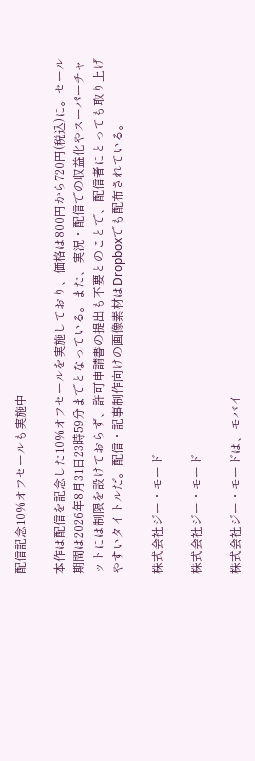配信記念10%オフセールも実施中

本作は配信を記念した10%オフセールを実施しており、価格は800円から720円(税込)に。セール期間は2026年8月31日23時59分までとなっている。また、実況・配信での収益化やスーパーチャットには制限を設けておらず、許可申請書の提出も不要とのことで、配信者にとっても取り上げやすいタイトルだ。配信・記事制作向けの画像素材はDropboxでも配布されている。

株式会社ジー・モード

株式会社ジー・モード

株式会社ジー・モードは、モバイ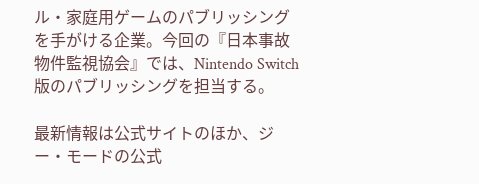ル・家庭用ゲームのパブリッシングを手がける企業。今回の『日本事故物件監視協会』では、Nintendo Switch版のパブリッシングを担当する。

最新情報は公式サイトのほか、ジー・モードの公式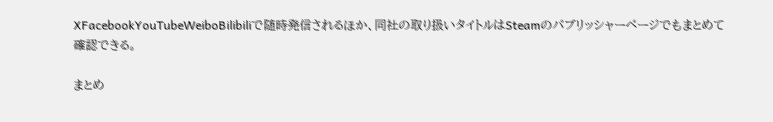XFacebookYouTubeWeiboBilibiliで随時発信されるほか、同社の取り扱いタイトルはSteamのパブリッシャーページでもまとめて確認できる。

まとめ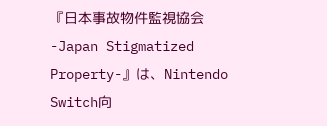『日本事故物件監視協会 -Japan Stigmatized Property-』は、Nintendo Switch向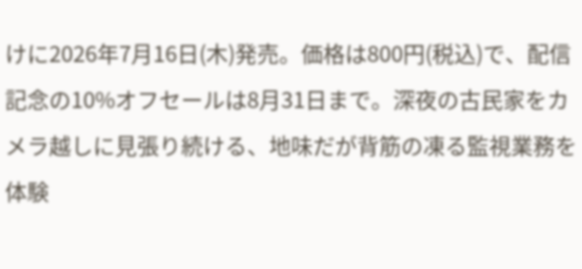けに2026年7月16日(木)発売。価格は800円(税込)で、配信記念の10%オフセールは8月31日まで。深夜の古民家をカメラ越しに見張り続ける、地味だが背筋の凍る監視業務を体験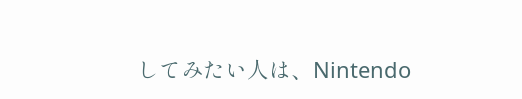してみたい人は、Nintendo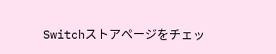Switchストアページをチェッ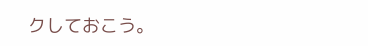クしておこう。